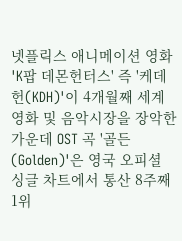넷플릭스 애니메이션 영화 'K팝 데몬헌터스' 즉 '케데헌(KDH)'이 4개월째 세계 영화 및 음악시장을 장악한 가운데 OST 곡 '골든(Golden)'은 영국 오피셜 싱글 차트에서 통산 8주째 1위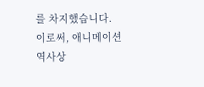를 차지했습니다.
이로써, 애니메이션 역사상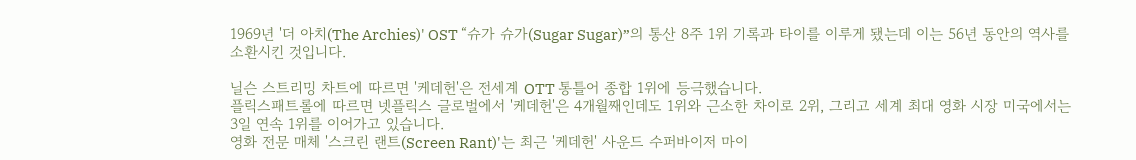1969년 '더 아치(The Archies)' OST “슈가 슈가(Sugar Sugar)”의 통산 8주 1위 기록과 타이를 이루게 됐는데 이는 56년 동안의 역사를 소환시킨 것입니다.

닐슨 스트리밍 차트에 따르면 '케데헌'은 전세계 OTT 통틀어 종합 1위에 등극했습니다.
플릭스패트롤에 따르면 넷플릭스 글로벌에서 '케데헌'은 4개월째인데도 1위와 근소한 차이로 2위, 그리고 세계 최대 영화 시장 미국에서는 3일 연속 1위를 이어가고 있습니다.
영화 전문 매체 '스크린 랜트(Screen Rant)'는 최근 '케데헌' 사운드 수퍼바이저 마이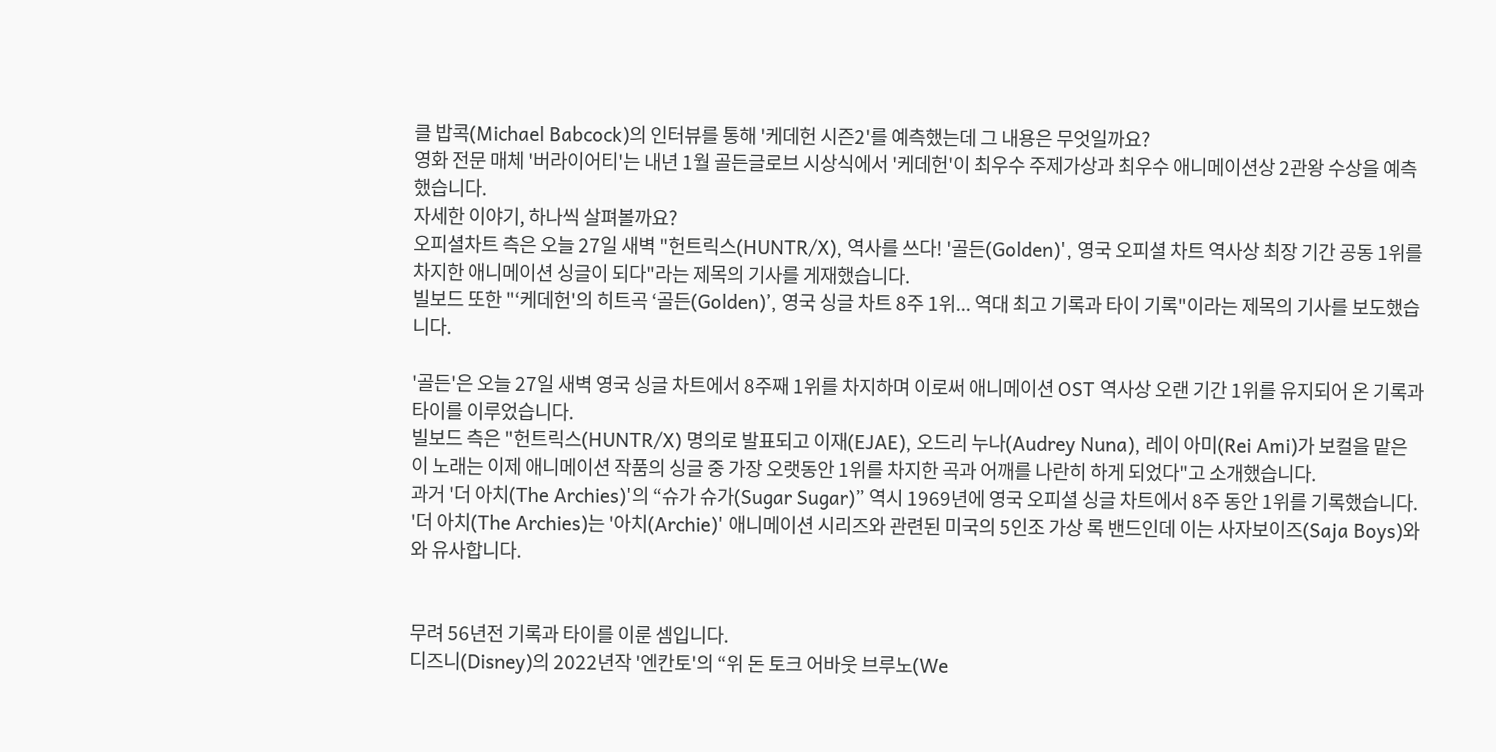클 밥콕(Michael Babcock)의 인터뷰를 통해 '케데헌 시즌2'를 예측했는데 그 내용은 무엇일까요?
영화 전문 매체 '버라이어티'는 내년 1월 골든글로브 시상식에서 '케데헌'이 최우수 주제가상과 최우수 애니메이션상 2관왕 수상을 예측했습니다.
자세한 이야기, 하나씩 살펴볼까요?
오피셜차트 측은 오늘 27일 새벽 "헌트릭스(HUNTR/X), 역사를 쓰다! '골든(Golden)', 영국 오피셜 차트 역사상 최장 기간 공동 1위를 차지한 애니메이션 싱글이 되다"라는 제목의 기사를 게재했습니다.
빌보드 또한 "‘케데헌'의 히트곡 ‘골든(Golden)’, 영국 싱글 차트 8주 1위... 역대 최고 기록과 타이 기록"이라는 제목의 기사를 보도했습니다.

'골든'은 오늘 27일 새벽 영국 싱글 차트에서 8주째 1위를 차지하며 이로써 애니메이션 OST 역사상 오랜 기간 1위를 유지되어 온 기록과 타이를 이루었습니다.
빌보드 측은 "헌트릭스(HUNTR/X) 명의로 발표되고 이재(EJAE), 오드리 누나(Audrey Nuna), 레이 아미(Rei Ami)가 보컬을 맡은 이 노래는 이제 애니메이션 작품의 싱글 중 가장 오랫동안 1위를 차지한 곡과 어깨를 나란히 하게 되었다"고 소개했습니다.
과거 '더 아치(The Archies)'의 “슈가 슈가(Sugar Sugar)” 역시 1969년에 영국 오피셜 싱글 차트에서 8주 동안 1위를 기록했습니다.
'더 아치(The Archies)는 '아치(Archie)' 애니메이션 시리즈와 관련된 미국의 5인조 가상 록 밴드인데 이는 사자보이즈(Saja Boys)와 와 유사합니다.


무려 56년전 기록과 타이를 이룬 셈입니다.
디즈니(Disney)의 2022년작 '엔칸토'의 “위 돈 토크 어바웃 브루노(We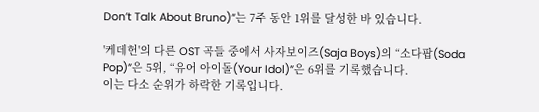Don’t Talk About Bruno)”는 7주 동안 1위를 달성한 바 있습니다.

'케데헌'의 다른 OST 곡들 중에서 사자보이즈(Saja Boys)의 “소다팝(Soda Pop)”은 5위, “유어 아이돌(Your Idol)”은 6위를 기록했습니다.
이는 다소 순위가 하락한 기록입니다.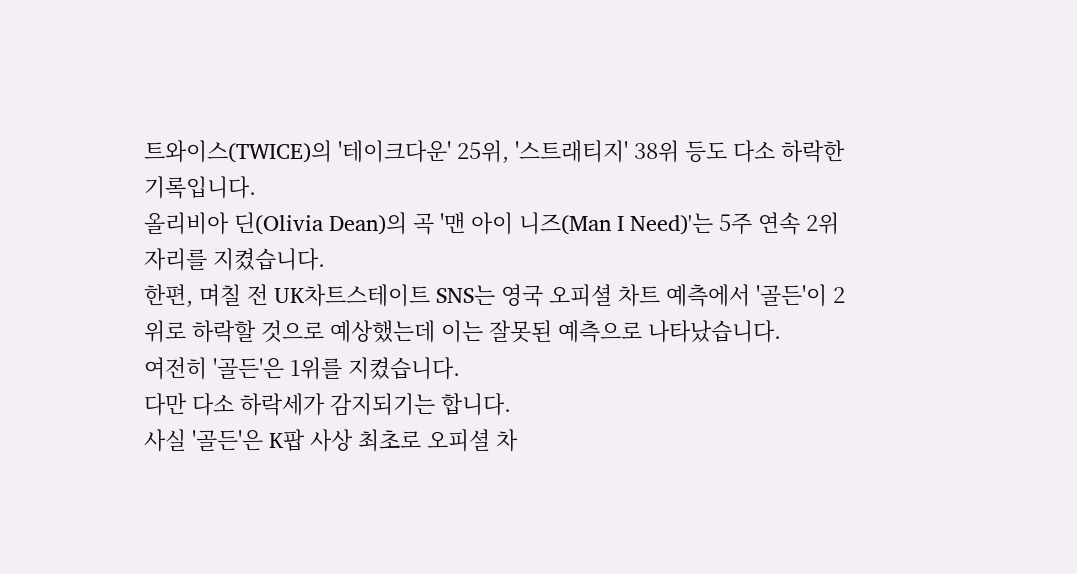트와이스(TWICE)의 '테이크다운' 25위, '스트래티지' 38위 등도 다소 하락한 기록입니다.
올리비아 딘(Olivia Dean)의 곡 '맨 아이 니즈(Man I Need)'는 5주 연속 2위 자리를 지켰습니다.
한편, 며칠 전 UK차트스테이트 SNS는 영국 오피셜 차트 예측에서 '골든'이 2위로 하락할 것으로 예상했는데 이는 잘못된 예측으로 나타났습니다.
여전히 '골든'은 1위를 지켰습니다.
다만 다소 하락세가 감지되기는 합니다.
사실 '골든'은 K팝 사상 최초로 오피셜 차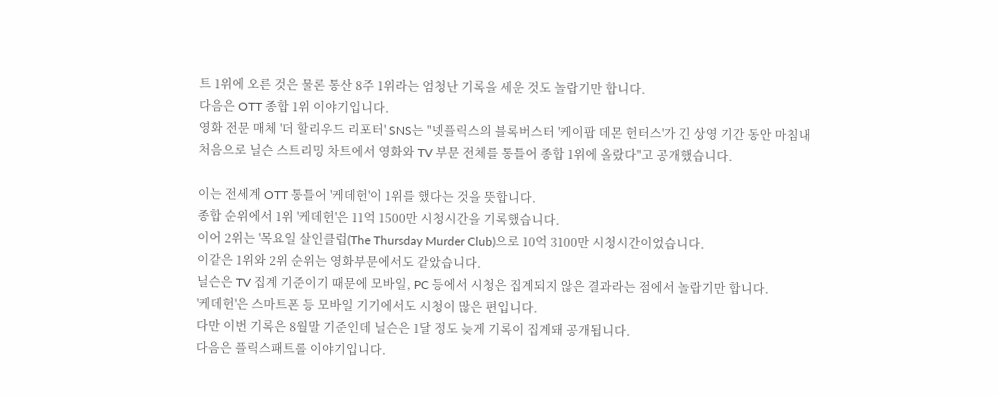트 1위에 오른 것은 물론 통산 8주 1위라는 엄청난 기록을 세운 것도 놀랍기만 합니다.
다음은 OTT 종합 1위 이야기입니다.
영화 전문 매체 '더 할리우드 리포터' SNS는 "넷플릭스의 블록버스터 '케이팝 데몬 헌터스'가 긴 상영 기간 동안 마침내 처음으로 닐슨 스트리밍 차트에서 영화와 TV 부문 전체를 통틀어 종합 1위에 올랐다"고 공개했습니다.

이는 전세계 OTT 통틀어 '케데헌'이 1위를 했다는 것을 뜻합니다.
종합 순위에서 1위 '케데헌'은 11억 1500만 시청시간을 기록했습니다.
이어 2위는 '목요일 살인클럽(The Thursday Murder Club)으로 10억 3100만 시청시간이었습니다.
이같은 1위와 2위 순위는 영화부문에서도 같았습니다.
닐슨은 TV 집계 기준이기 때문에 모바일, PC 등에서 시청은 집계되지 않은 결과라는 점에서 놀랍기만 합니다.
'케데헌'은 스마트폰 등 모바일 기기에서도 시청이 많은 편입니다.
다만 이번 기록은 8월말 기준인데 닐슨은 1달 정도 늦게 기록이 집계돼 공개됩니다.
다음은 플릭스패트롤 이야기입니다.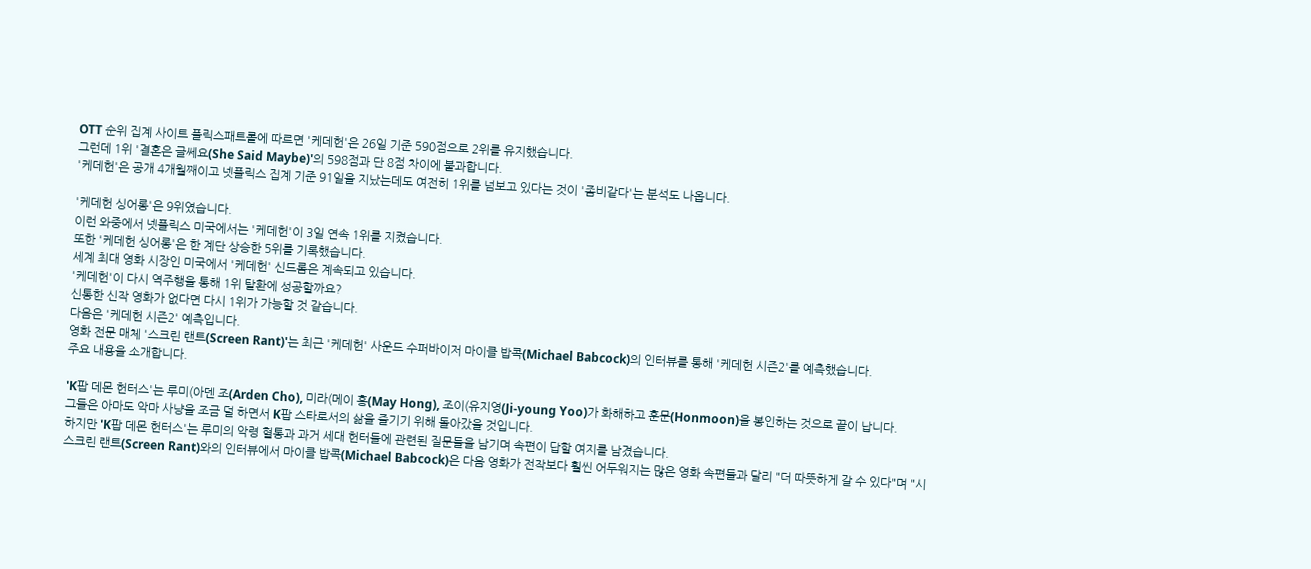OTT 순위 집계 사이트 플릭스패트롤에 따르면 '케데헌'은 26일 기준 590점으로 2위를 유지했습니다.
그런데 1위 '결혼은 글쎄요(She Said Maybe)'의 598점과 단 8점 차이에 불과합니다.
'케데헌'은 공개 4개월째이고 넷플릭스 집계 기준 91일을 지났는데도 여전히 1위를 넘보고 있다는 것이 '좀비같다'는 분석도 나옵니다.

'케데헌 싱어롱'은 9위였습니다.
이런 와중에서 넷플릭스 미국에서는 '케데헌'이 3일 연속 1위를 지켰습니다.
또한 '케데헌 싱어롱'은 한 계단 상승한 5위를 기록했습니다.
세계 최대 영화 시장인 미국에서 '케데헌' 신드롬은 계속되고 있습니다.
'케데헌'이 다시 역주행을 통해 1위 탈환에 성공할까요?
신통한 신작 영화가 없다면 다시 1위가 가능할 것 같습니다.
다음은 '케데헌 시즌2' 예측입니다.
영화 전문 매체 '스크린 랜트(Screen Rant)'는 최근 '케데헌' 사운드 수퍼바이저 마이클 밥콕(Michael Babcock)의 인터뷰를 통해 '케데헌 시즌2'를 예측했습니다.
주요 내용을 소개합니다.

'K팝 데몬 헌터스'는 루미(아덴 조(Arden Cho), 미라(메이 홍(May Hong), 조이(유지영(Ji-young Yoo)가 화해하고 훈문(Honmoon)을 봉인하는 것으로 끝이 납니다.
그들은 아마도 악마 사냥을 조금 덜 하면서 K팝 스타로서의 삶을 즐기기 위해 돌아갔을 것입니다.
하지만 'K팝 데몬 헌터스'는 루미의 악령 혈통과 과거 세대 헌터들에 관련된 질문들을 남기며 속편이 답할 여지를 남겼습니다.
스크린 랜트(Screen Rant)와의 인터뷰에서 마이클 밥콕(Michael Babcock)은 다음 영화가 전작보다 훨씬 어두워지는 많은 영화 속편들과 달리 "더 따뜻하게 갈 수 있다"며 "시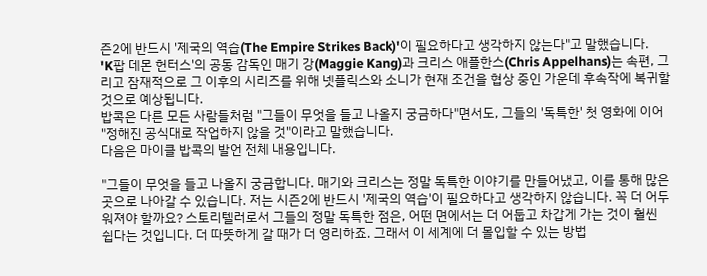즌2에 반드시 '제국의 역습(The Empire Strikes Back)'이 필요하다고 생각하지 않는다"고 말했습니다.
'K팝 데몬 헌터스'의 공동 감독인 매기 강(Maggie Kang)과 크리스 애플한스(Chris Appelhans)는 속편, 그리고 잠재적으로 그 이후의 시리즈를 위해 넷플릭스와 소니가 현재 조건을 협상 중인 가운데 후속작에 복귀할 것으로 예상됩니다.
밥콕은 다른 모든 사람들처럼 "그들이 무엇을 들고 나올지 궁금하다"면서도, 그들의 '독특한' 첫 영화에 이어 "정해진 공식대로 작업하지 않을 것"이라고 말했습니다.
다음은 마이클 밥콕의 발언 전체 내용입니다.

"그들이 무엇을 들고 나올지 궁금합니다. 매기와 크리스는 정말 독특한 이야기를 만들어냈고, 이를 통해 많은 곳으로 나아갈 수 있습니다. 저는 시즌2에 반드시 '제국의 역습'이 필요하다고 생각하지 않습니다. 꼭 더 어두워져야 할까요? 스토리텔러로서 그들의 정말 독특한 점은, 어떤 면에서는 더 어둡고 차갑게 가는 것이 훨씬 쉽다는 것입니다. 더 따뜻하게 갈 때가 더 영리하죠. 그래서 이 세계에 더 몰입할 수 있는 방법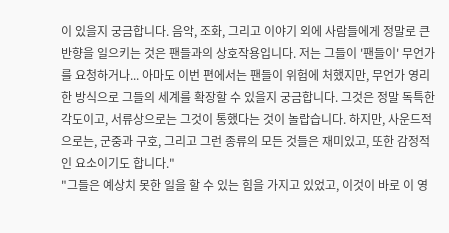이 있을지 궁금합니다. 음악, 조화, 그리고 이야기 외에 사람들에게 정말로 큰 반향을 일으키는 것은 팬들과의 상호작용입니다. 저는 그들이 '팬들이' 무언가를 요청하거나... 아마도 이번 편에서는 팬들이 위험에 처했지만, 무언가 영리한 방식으로 그들의 세계를 확장할 수 있을지 궁금합니다. 그것은 정말 독특한 각도이고, 서류상으로는 그것이 통했다는 것이 놀랍습니다. 하지만, 사운드적으로는, 군중과 구호, 그리고 그런 종류의 모든 것들은 재미있고, 또한 감정적인 요소이기도 합니다."
"그들은 예상치 못한 일을 할 수 있는 힘을 가지고 있었고, 이것이 바로 이 영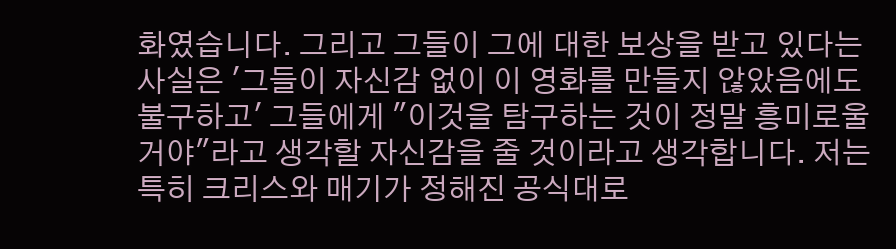화였습니다. 그리고 그들이 그에 대한 보상을 받고 있다는 사실은 '그들이 자신감 없이 이 영화를 만들지 않았음에도 불구하고' 그들에게 "이것을 탐구하는 것이 정말 흥미로울 거야"라고 생각할 자신감을 줄 것이라고 생각합니다. 저는 특히 크리스와 매기가 정해진 공식대로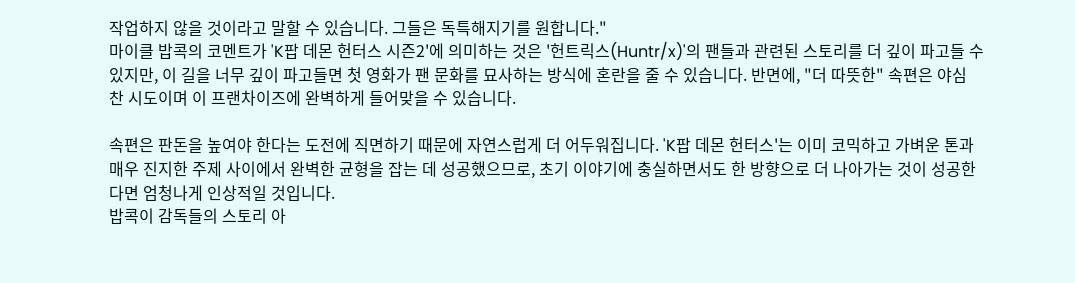작업하지 않을 것이라고 말할 수 있습니다. 그들은 독특해지기를 원합니다."
마이클 밥콕의 코멘트가 'K팝 데몬 헌터스 시즌2'에 의미하는 것은 '헌트릭스(Huntr/x)'의 팬들과 관련된 스토리를 더 깊이 파고들 수 있지만, 이 길을 너무 깊이 파고들면 첫 영화가 팬 문화를 묘사하는 방식에 혼란을 줄 수 있습니다. 반면에, "더 따뜻한" 속편은 야심 찬 시도이며 이 프랜차이즈에 완벽하게 들어맞을 수 있습니다.

속편은 판돈을 높여야 한다는 도전에 직면하기 때문에 자연스럽게 더 어두워집니다. 'K팝 데몬 헌터스'는 이미 코믹하고 가벼운 톤과 매우 진지한 주제 사이에서 완벽한 균형을 잡는 데 성공했으므로, 초기 이야기에 충실하면서도 한 방향으로 더 나아가는 것이 성공한다면 엄청나게 인상적일 것입니다.
밥콕이 감독들의 스토리 아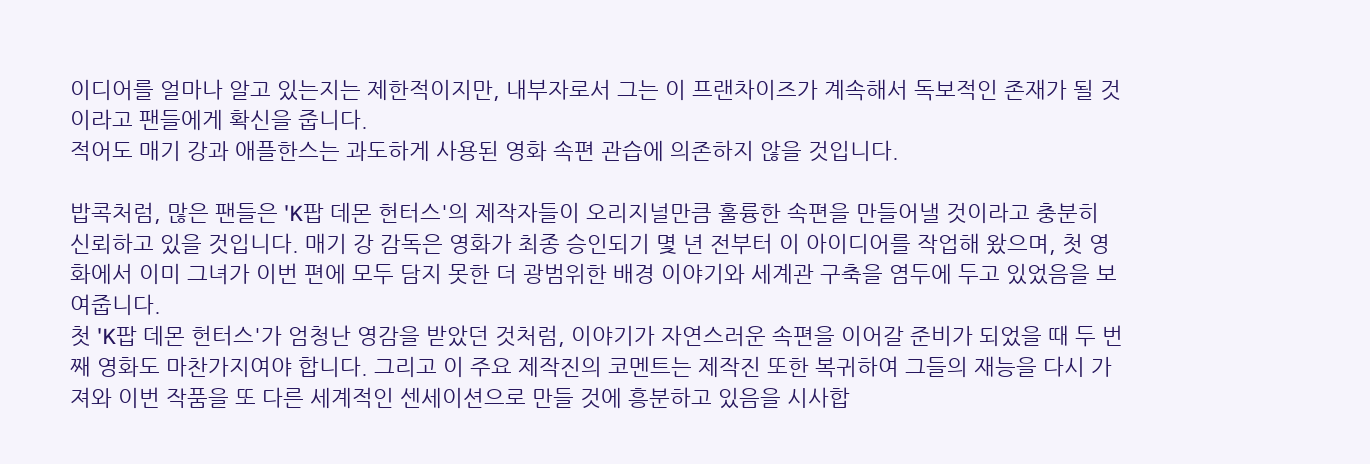이디어를 얼마나 알고 있는지는 제한적이지만, 내부자로서 그는 이 프랜차이즈가 계속해서 독보적인 존재가 될 것이라고 팬들에게 확신을 줍니다.
적어도 매기 강과 애플한스는 과도하게 사용된 영화 속편 관습에 의존하지 않을 것입니다.

밥콕처럼, 많은 팬들은 'K팝 데몬 헌터스'의 제작자들이 오리지널만큼 훌륭한 속편을 만들어낼 것이라고 충분히 신뢰하고 있을 것입니다. 매기 강 감독은 영화가 최종 승인되기 몇 년 전부터 이 아이디어를 작업해 왔으며, 첫 영화에서 이미 그녀가 이번 편에 모두 담지 못한 더 광범위한 배경 이야기와 세계관 구축을 염두에 두고 있었음을 보여줍니다.
첫 'K팝 데몬 헌터스'가 엄청난 영감을 받았던 것처럼, 이야기가 자연스러운 속편을 이어갈 준비가 되었을 때 두 번째 영화도 마찬가지여야 합니다. 그리고 이 주요 제작진의 코멘트는 제작진 또한 복귀하여 그들의 재능을 다시 가져와 이번 작품을 또 다른 세계적인 센세이션으로 만들 것에 흥분하고 있음을 시사합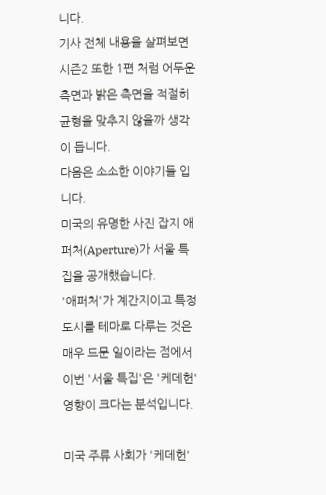니다.
기사 전체 내용을 살펴보면 시즌2 또한 1편 처럼 어두운 측면과 밝은 측면을 적절히 균형을 맞추지 않을까 생각이 듭니다.
다음은 소소한 이야기들 입니다.
미국의 유명한 사진 잡지 애퍼처(Aperture)가 서울 특집을 공개했습니다.
'애퍼처'가 계간지이고 특정 도시를 테마로 다루는 것은 매우 드문 일이라는 점에서 이번 '서울 특집'은 '케데헌' 영향이 크다는 분석입니다.

미국 주류 사회가 '케데헌'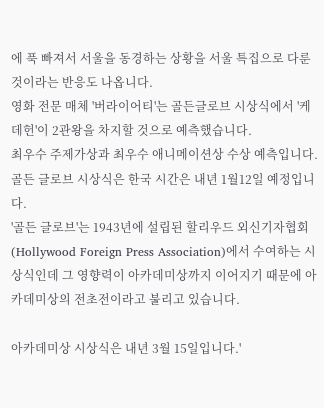에 푹 빠져서 서울을 동경하는 상황을 서울 특집으로 다룬 것이라는 반응도 나옵니다.
영화 전문 매체 '버라이어티'는 골든글로브 시상식에서 '케데헌'이 2관왕을 차지할 것으로 예측했습니다.
최우수 주제가상과 최우수 애니메이션상 수상 예측입니다.
골든 글로브 시상식은 한국 시간은 내년 1월12일 예정입니다.
'골든 글로브'는 1943년에 설립된 할리우드 외신기자협회(Hollywood Foreign Press Association)에서 수여하는 시상식인데 그 영향력이 아카데미상까지 이어지기 때문에 아카데미상의 전초전이라고 불리고 있습니다.

아카데미상 시상식은 내년 3월 15일입니다.'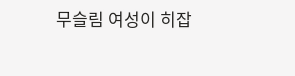무슬림 여성이 히잡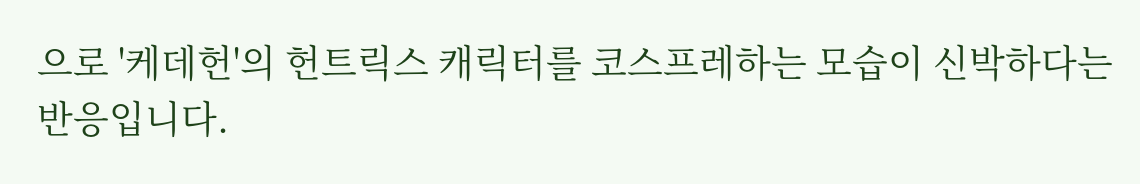으로 '케데헌'의 헌트릭스 캐릭터를 코스프레하는 모습이 신박하다는 반응입니다.